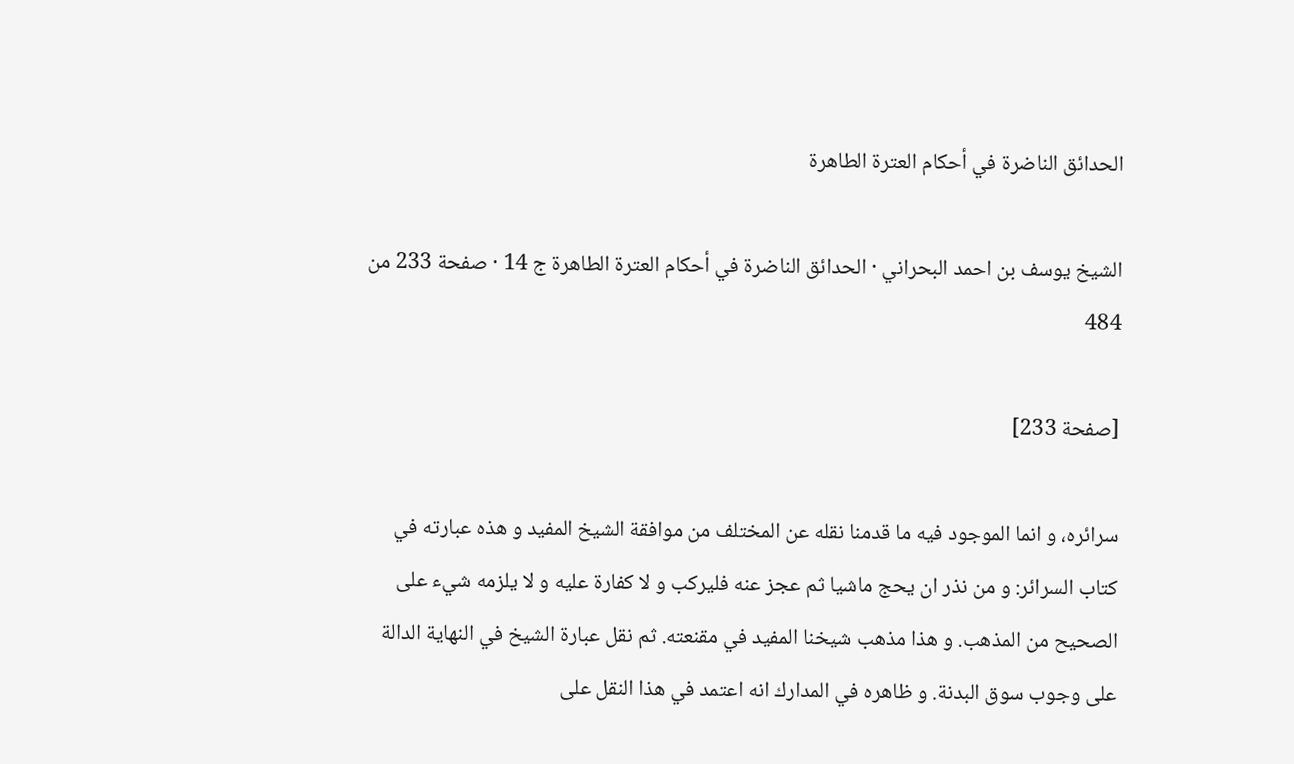الحدائق الناضرة في أحكام العترة الطاهرة

الشيخ يوسف بن احمد البحراني · الحدائق الناضرة في أحكام العترة الطاهرة ج 14 · صفحة 233 من 484

[صفحة 233]

سرائره، و انما الموجود فيه ما قدمنا نقله عن المختلف من موافقة الشيخ المفيد و هذه عبارته في كتاب السرائر: و من نذر ان يحج ماشيا ثم عجز عنه فليركب و لا كفارة عليه و لا يلزمه شيء على الصحيح من المذهب. و هذا مذهب شيخنا المفيد في مقنعته. ثم نقل عبارة الشيخ في النهاية الدالة على وجوب سوق البدنة. و ظاهره في المدارك انه اعتمد في هذا النقل على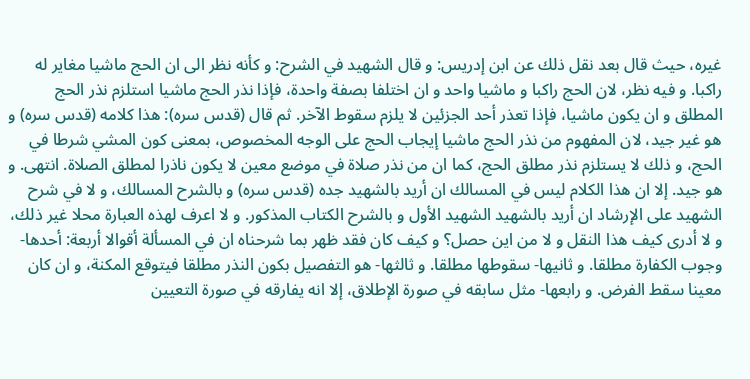غيره، حيث قال بعد نقل ذلك عن ابن إدريس: و قال الشهيد في الشرح: و كأنه نظر الى ان الحج ماشيا مغاير له راكبا. و فيه نظر، لان الحج راكبا و ماشيا واحد و ان اختلفا بصفة واحدة، فإذا نذر الحج ماشيا استلزم نذر الحج المطلق و ان يكون ماشيا، فإذا تعذر أحد الجزئين لا يلزم سقوط الآخر. ثم قال (قدس سره): هذا كلامه (قدس سره) و هو غير جيد، لان المفهوم من نذر الحج ماشيا إيجاب الحج على الوجه المخصوص، بمعنى كون المشي شرطا في الحج، و ذلك لا يستلزم نذر مطلق الحج، كما ان من نذر صلاة في موضع معين لا يكون ناذرا لمطلق الصلاة. انتهى. و هو جيد. إلا ان هذا الكلام ليس في المسالك ان أريد بالشهيد جده (قدس سره) و بالشرح المسالك، و لا في شرح الشهيد على الإرشاد ان أريد بالشهيد الشهيد الأول و بالشرح الكتاب المذكور. و لا اعرف لهذه العبارة محلا غير ذلك، و لا أدرى كيف هذا النقل و لا من اين حصل؟ و كيف كان فقد ظهر بما شرحناه ان في المسألة أقوالا أربعة: أحدها- وجوب الكفارة مطلقا. و ثانيها- سقوطها مطلقا. و ثالثها- هو التفصيل بكون النذر مطلقا فيتوقع المكنة، و ان كان معينا سقط الفرض. و رابعها- مثل سابقه في صورة الإطلاق، إلا انه يفارقه في صورة التعيين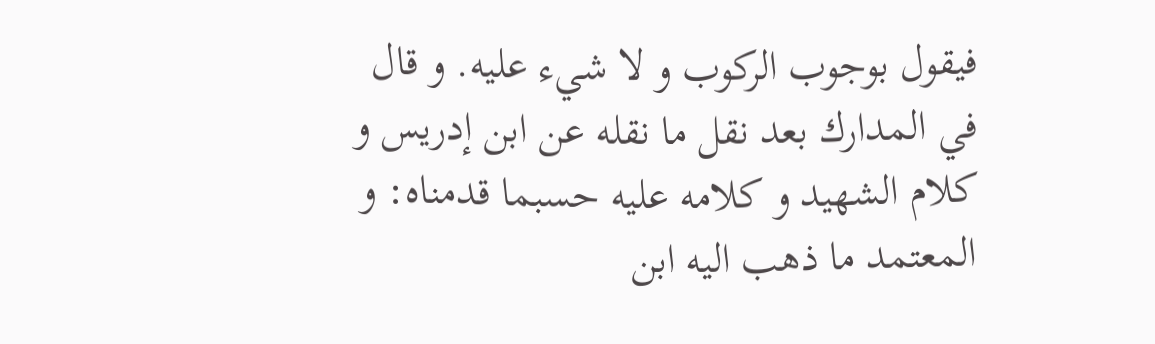فيقول بوجوب الركوب و لا شيء عليه. و قال في المدارك بعد نقل ما نقله عن ابن إدريس و كلام الشهيد و كلامه عليه حسبما قدمناه: و المعتمد ما ذهب اليه ابن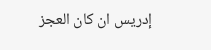إدريس ان كان العجز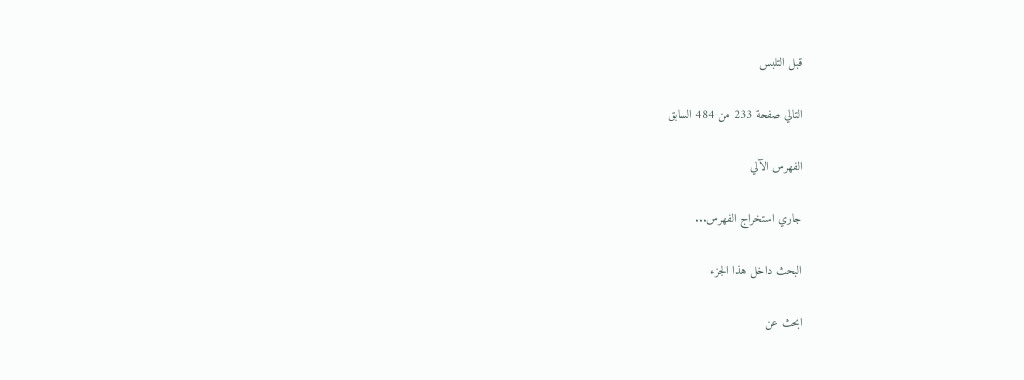قبل التلبس

التالي صفحة 233 من 484 السابق

الفهرس الآلي

جاري استخراج الفهرس...

البحث داخل هذا الجزء

ابحث عن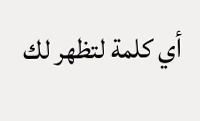أي كلمة لتظهر لك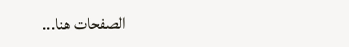الصفحات هنا...